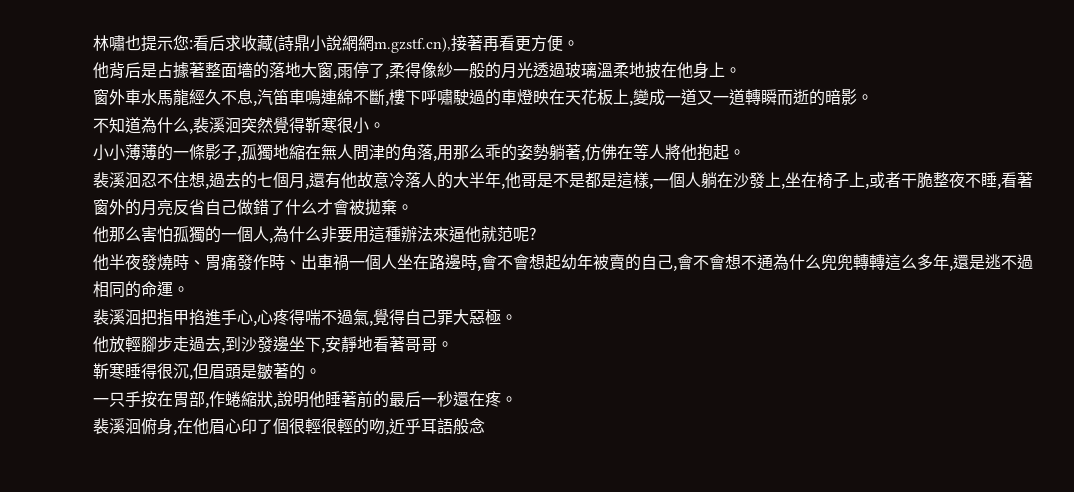林嘯也提示您:看后求收藏(詩鼎小說網網m.gzstf.cn),接著再看更方便。
他背后是占據著整面墻的落地大窗,雨停了,柔得像紗一般的月光透過玻璃溫柔地披在他身上。
窗外車水馬龍經久不息,汽笛車鳴連綿不斷,樓下呼嘯駛過的車燈映在天花板上,變成一道又一道轉瞬而逝的暗影。
不知道為什么,裴溪洄突然覺得靳寒很小。
小小薄薄的一條影子,孤獨地縮在無人問津的角落,用那么乖的姿勢躺著,仿佛在等人將他抱起。
裴溪洄忍不住想,過去的七個月,還有他故意冷落人的大半年,他哥是不是都是這樣,一個人躺在沙發上,坐在椅子上,或者干脆整夜不睡,看著窗外的月亮反省自己做錯了什么才會被拋棄。
他那么害怕孤獨的一個人,為什么非要用這種辦法來逼他就范呢?
他半夜發燒時、胃痛發作時、出車禍一個人坐在路邊時,會不會想起幼年被賣的自己,會不會想不通為什么兜兜轉轉這么多年,還是逃不過相同的命運。
裴溪洄把指甲掐進手心,心疼得喘不過氣,覺得自己罪大惡極。
他放輕腳步走過去,到沙發邊坐下,安靜地看著哥哥。
靳寒睡得很沉,但眉頭是皺著的。
一只手按在胃部,作蜷縮狀,說明他睡著前的最后一秒還在疼。
裴溪洄俯身,在他眉心印了個很輕很輕的吻,近乎耳語般念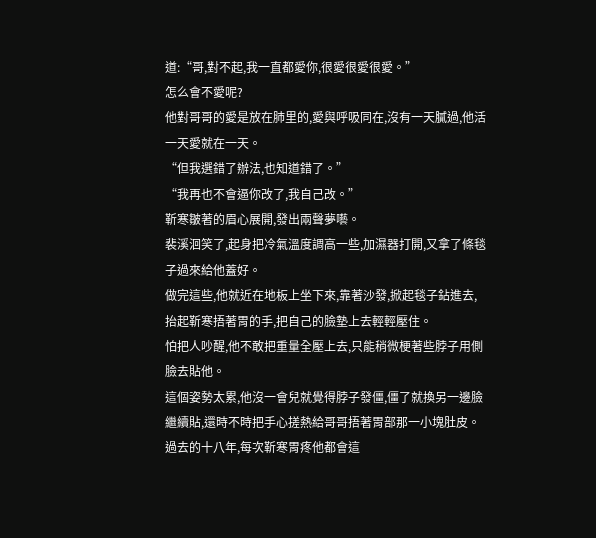道:“哥,對不起,我一直都愛你,很愛很愛很愛。”
怎么會不愛呢?
他對哥哥的愛是放在肺里的,愛與呼吸同在,沒有一天膩過,他活一天愛就在一天。
“但我選錯了辦法,也知道錯了。”
“我再也不會逼你改了,我自己改。”
靳寒皺著的眉心展開,發出兩聲夢囈。
裴溪洄笑了,起身把冷氣溫度調高一些,加濕器打開,又拿了條毯子過來給他蓋好。
做完這些,他就近在地板上坐下來,靠著沙發,掀起毯子鉆進去,抬起靳寒捂著胃的手,把自己的臉墊上去輕輕壓住。
怕把人吵醒,他不敢把重量全壓上去,只能稍微梗著些脖子用側臉去貼他。
這個姿勢太累,他沒一會兒就覺得脖子發僵,僵了就換另一邊臉繼續貼,還時不時把手心搓熱給哥哥捂著胃部那一小塊肚皮。
過去的十八年,每次靳寒胃疼他都會這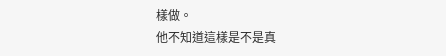樣做。
他不知道這樣是不是真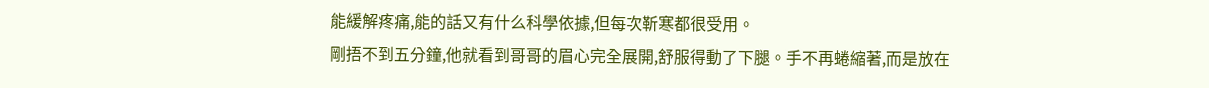能緩解疼痛,能的話又有什么科學依據,但每次靳寒都很受用。
剛捂不到五分鐘,他就看到哥哥的眉心完全展開,舒服得動了下腿。手不再蜷縮著,而是放在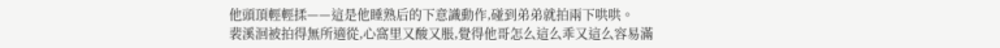他頭頂輕輕揉——這是他睡熟后的下意識動作,碰到弟弟就拍兩下哄哄。
裴溪洄被拍得無所適從,心窩里又酸又脹,覺得他哥怎么這么乖又這么容易滿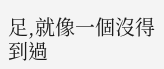足,就像一個沒得到過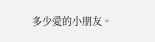多少愛的小朋友。